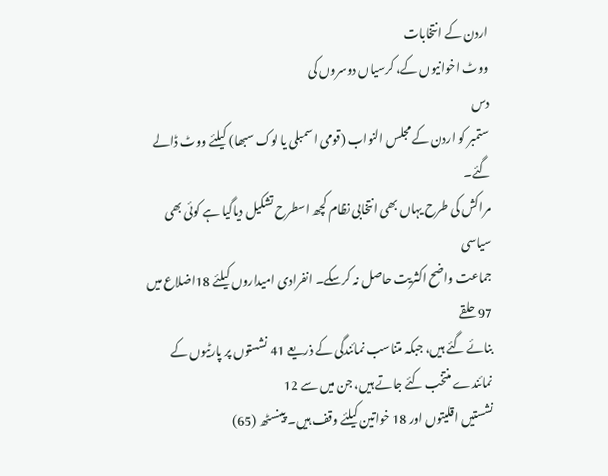اردن کے انتخابات
ووٹ اخوانیوں کے، کرسیاں دوسروں کی
دس
ستمبر کو اردن کے مجلس النواب (قومی اسمبلی یا لوک سبھا) کیلئے ووٹ ڈالے گئے۔
مراکش کی طرح یہاں بھی انتخابی نظام کچھ اسطرح تشکیل دیاگیا ہے کوئی بھی سیاسی
جماعت واضح اکثریت حاصل نہ کرسکے۔ انفرادی امیداروں کیلئے 18اضلاع میں 97 حلقے
بنائے گئے ہیں، جبکہ متناسب نمائندگی کے ذریعے 41 نشستوں پر پارٹیوں کے نمائندے منتخب کئے جاتے ہیں، جن میں سے 12
نشستیں اقلیتوں اور 18 خواتین کیلئے وقف ہیں۔ پینسٹھ (65)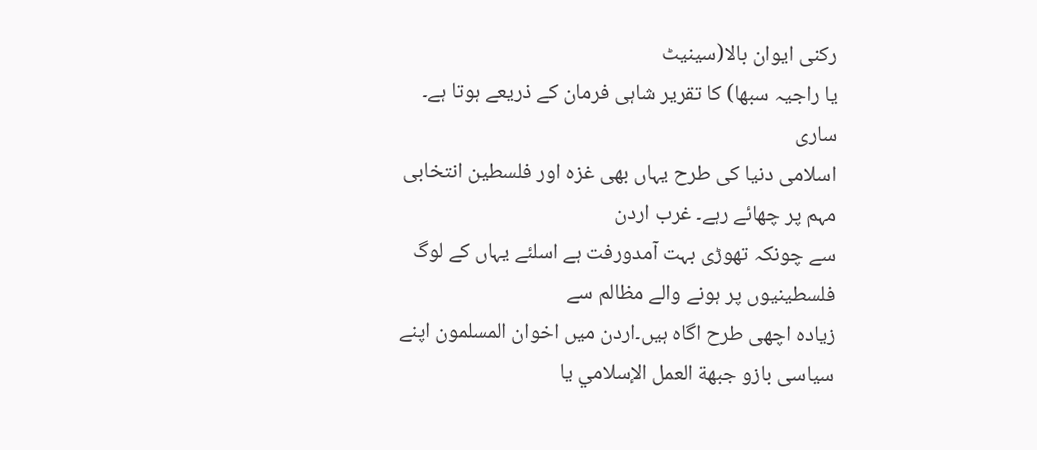رکنی ایوان بالا(سینیٹ
یا راجیہ سبھا) کا تقریر شاہی فرمان کے ذریعے ہوتا ہے۔
ساری
اسلامی دنیا کی طرح یہاں بھی غزہ اور فلسطین انتخابی مہم پر چھائے رہے۔ غرب اردن
سے چونکہ تھوڑی بہت آمدورفت ہے اسلئے یہاں کے لوگ فلسطینیوں پر ہونے والے مظالم سے
زیادہ اچھی طرح اگاہ ہیں۔اردن میں اخوان المسلمون اپنے سیاسی بازو جبهة العمل الإسلامي یا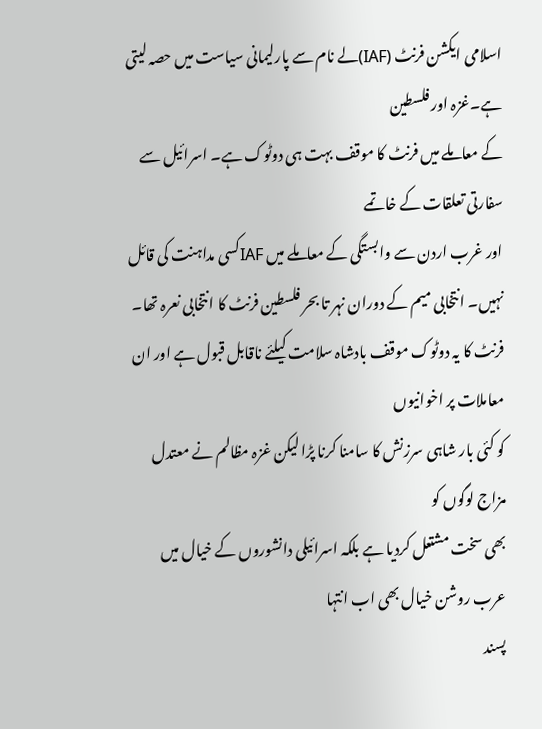اسلامی ایکشن فرنٹ (IAF)لے نام سے پارلیمانی سیاست میں حصہ لیتی ہے۔غزہ اور فلسطین
کے معاملے میں فرنٹ کا موقف بہت ہی دوٹوک ہے۔ اسرائیل سے سفارتی تعلقات کے خاتمے
اور غرب اردن سے وابستگی کے معاملے میں IAFکسی مداہنت کی قائل نہیں۔ انتخابی میم کے دوران نہر تا بحر فلسطین فرنٹ کا انتخابی نعرہ تھا۔
فرنٹ کا یہ دوٹوک موقف بادشاہ سلامت کیلئے ناقابل قبول ہے اور ان معاملات پر اخوانیوں
کو کئی بار شاہی سرزنش کا سامنا کرنا پڑا لیکن غزہ مظالم نے معتدل مزاج لوگوں کو
بھی سخت مشتعل کردیا ہے بلکہ اسرائیلی دانشوروں کے خیال میں عرب روشن خیال بھی اب انتہا
پسند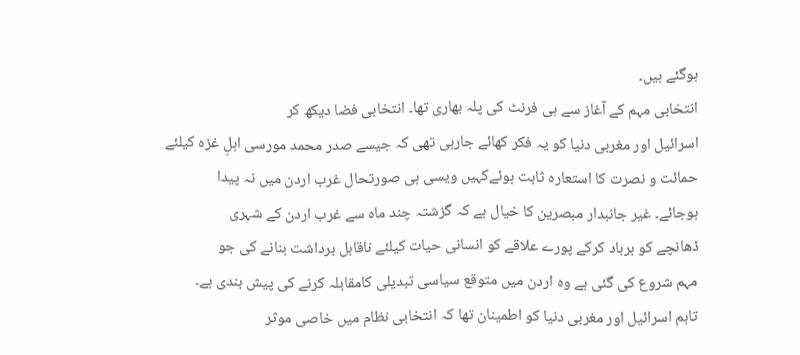ہوگئے ہیں۔
انتخابی مہم کے آغاز سے ہی فرنٹ کی پلہ بھاری تھا۔ انتخابی فضا دیکھ کر
اسرائیل اور مغربی دنیا کو یہ فکر کھائے جارہی تھی کہ جیسے صدر محمد مورسی اہلِ غزہ کیلئے
حمائت و نصرت کا استعارہ ثابت ہوئےکہیں ویسی ہی صورتحال غرب اردن میں نہ پیدا
ہوجائے۔ غیر جانبدار مبصرین کا خیال ہے کہ گزشتہ چند ماہ سے غرب اردن کے شہری
ڈھانچے کو برباد کرکے پورے علاقے کو انسانی حیات کیلئے ناقابل برداشت بنانے کی جو
مہم شروع کی گئی ہے وہ اردن میں متوقع سیاسی تبدیلی کامقابلہ کرنے کی پیش بندی ہے۔
تاہم اسرائیل اور مغربی دنیا کو اطمینان تھا کہ انتخابی نظام میں خاصی موثر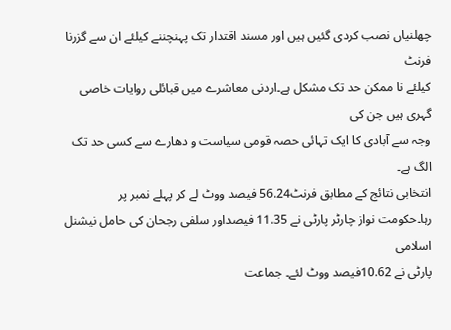چھلنیاں نصب کردی گئیں ہیں اور مسند اقتدار تک پہنچننے کیلئے ان سے گزرنا فرنٹ
کیلئے نا ممکن حد تک مشکل ہے۔اردنی معاشرے میں قبائلی روایات خاصی گہری ہیں جن کی
وجہ سے آبادی کا ایک تہائی حصہ قومی سیاست و دھارے سے کسی حد تک الگ ہے۔
انتخابی نتائج کے مطابق فرنٹ56.24 فیصد ووٹ لے کر پہلے نمبر پر رہا۔حکومت نواز چارٹر پارٹی نے 11.35 فیصداور سلفی رجحان کی حامل نیشنل اسلامی
پارٹی نے 10.62فیصد ووٹ لئے۔ جماعت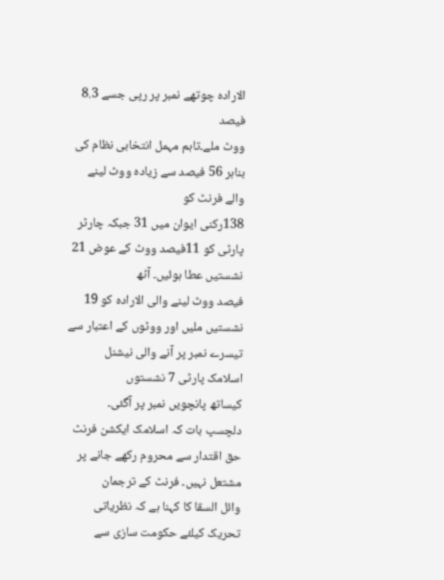الارادہ چوتھے نمبر پر رپی جسے 8.3 فیصد
ووٹ ملے۔تاہم مہمل انتخابی نظام کی بناہر 56 فیصد سے زیادہ ووٹ لینے والے فرنٹ کو
138رکنی ایوان میں 31 جبکہ چارٹر پارٹی کو 11فیصد ووٹ کے عوض 21 نشستیں عطا ہوئیں۔ آٹھ
فیصد ووٹ لینے والی الارادہ کو 19 نشستیں ملیں اور ووٹوں کے اعتبار سے تیسرے نمبر پر آنے والی نیشنل اسلامک پارٹی 7 نشستوں
کیساتھ پانچویں نمبر پر آگئی۔
دلچسپ بات کہ اسلامک ایکشن فرنٹ حق اقتدار سے محروم رکھے جانے پر مشتعل نہیں۔ فرنٹ کے ترجمان
وائل السقا کا کہنا ہے کہ نظریاتی تحریک کیلئے حکومت سازی سے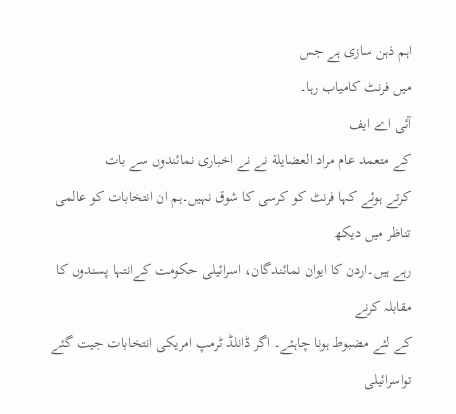اہم ذہن سازی ہے جس
میں فرنٹ کامیاب رہا۔
آئی اے ایف
کے متعمد عام مراد العضايلة نے نے اخباری نمائندوں سے بات
کرتے ہوئے کہا فرنٹ کو کرسی کا شوق نہیں۔ہم ان انتخابات کو عالمی تناظر میں دیکھ
رہے ہیں۔اردن کا ایوان نمائندگان، اسرائیلی حکومت کےانتہا پسندوں کا مقابلہ کرنے
کے لئے مضبوط ہونا چاہئے۔ اگر ڈانلڈ ٹرمپ امریکی انتخابات جیت گئے تواسرائیلی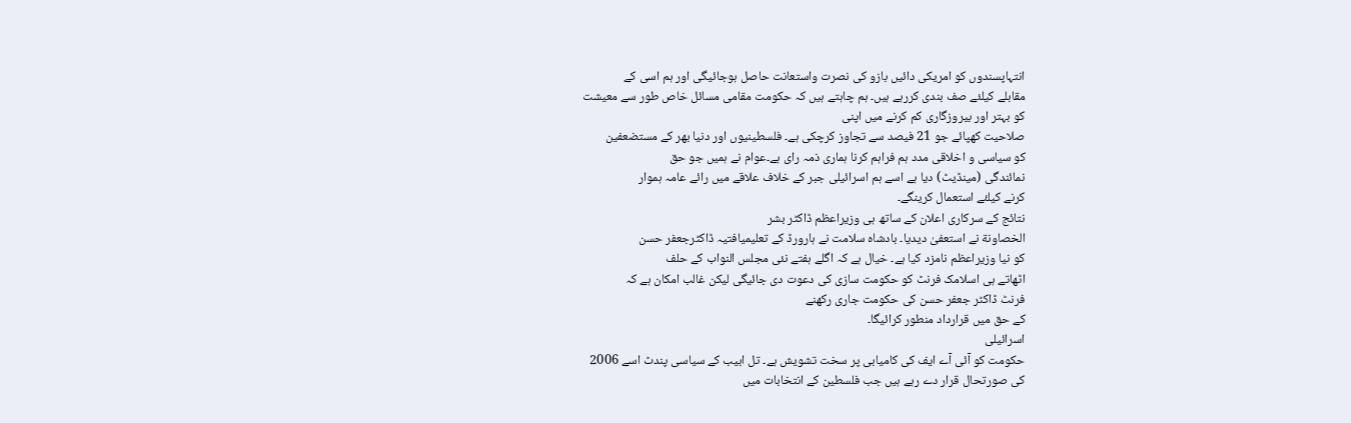انتہاپسندوں کو امریکی دائیں بازو کی نصرت واستعانت حاصل ہوجائیگی اور ہم اسی کے
مقابلے کیلئے صف بندی کررہے ہیں۔ ہم چاہتے ہیں کہ حکومت مقامی مسائل خاص طور سے معیشت
کو بہتر اور بیروزگاری کم کرنے میں اپنی
صلاحیت کھپائے جو 21 فیصد سے تجاوز کرچکی ہے۔ فلسطینیوں اور دنیا بھر کے مستضعفین
کو سیاسی و اخلاقی مدد ہم فراہم کرنا ہماری ذمہ رای ہے۔عوام نے ہمیں جو حق
نمائندگی (مینڈیٹ) دیا ہے اسے ہم اسرائیلی جبر کے خلاف علاقے میں رائے عامہ ہموار
کرنے کیلئے استعمال کرینگے۔
نتائج کے سرکاری اعلان کے ساتھ ہی وزیراعظم ڈاکٹر بشر
الخصاونة نے استعفیٰ دیدیا۔ بادشاہ سلامت نے ہارورڈ کے تعلیمیافتیہ ڈاکٹرجعفر حسن
کو نیا وزیراعظم نامزد کیا ہے۔ خیال ہے کہ اگلے ہفتے نئی مجلس النواب کے حلف
اٹھاتے ہی اسلامک فرنٹ کو حکومت سازی کی دعوت دی جائیگی لیکن غالب امکان ہے کہ
فرنٹ ڈاکٹر جعفر حسن کی حکومت جاری رکھنے
کے حق میں قرارداد منطور کرائیگا۔
اسرائیلی
حکومت کو آئی آے ایف کی کامیابی پر سخت تشویش ہے۔ تل ابیب کے سیاسی پندٹ اسے 2006
کی صورتحال قرار دے رہے ہیں جب فلسطین کے انتخابات میں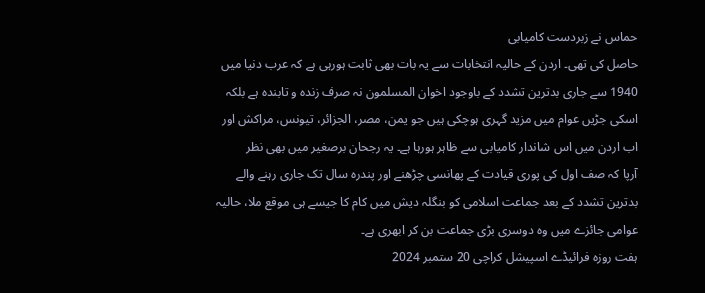حماس نے زبردست کامیابی
حاصل کی تھی۔ اردن کے حالیہ انتخابات سے یہ بات بھی ثابت ہورہی ہے کہ عرب دنیا میں
1940 سے جاری بدترین تشدد کے باوجود اخوان المسلمون نہ صرف زندہ و تابندہ ہے بلکہ
اسکی جڑیں عوام میں مزید گہری ہوچکی ہیں جو یمن، مصر، الجزائر، تیونس، مراکش اور
اب اردن میں اس شاندار کامیابی سے ظاہر ہورہا ہے۔ یہ رجحان برصغیر میں بھی نظر
آرپا کہ صف اول کی پوری قیادت کے پھانسی چڑھنے اور پندرہ سال تک جاری رہنے والے
بدترین تشدد کے بعد جماعت اسلامی کو بنگلہ دیش میں کام کا جیسے ہی موقع ملا، حالیہ
عوامی جائزے میں وہ دوسری بڑی جماعت بن کر ابھری ہے۔
ہفت روزہ فرائیڈے اسپیشل کراچی 20 ستمبر 2024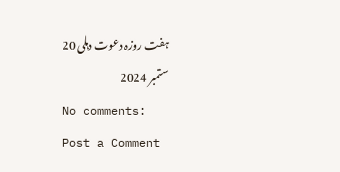ہفت روزہ دعوت دہلی 20 ستمبر 2024
No comments:
Post a Comment